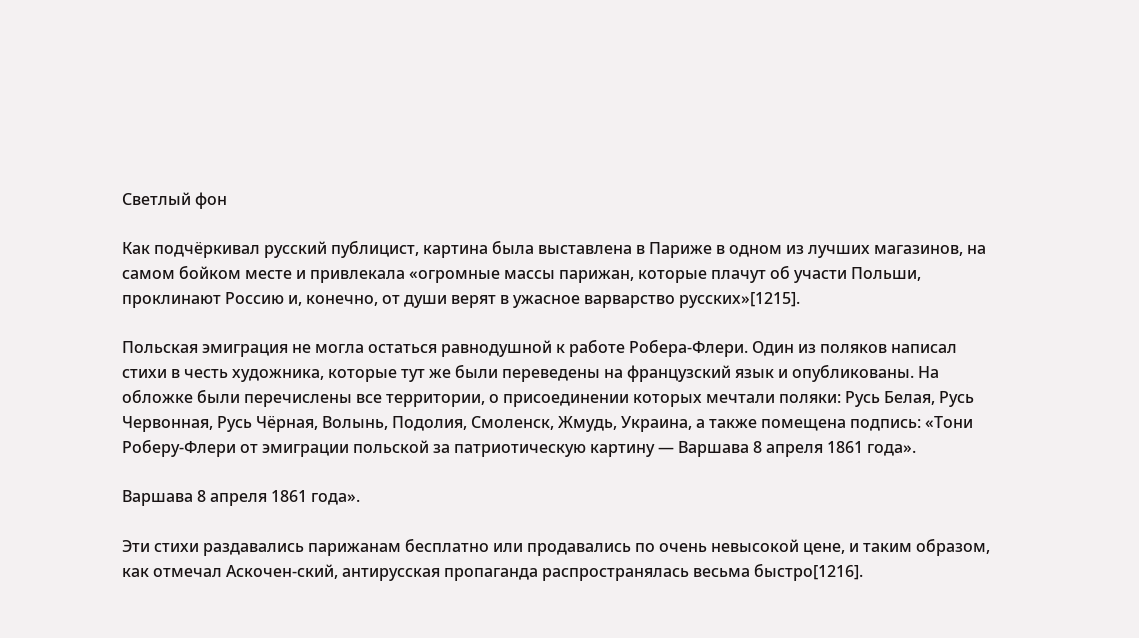Светлый фон

Как подчёркивал русский публицист, картина была выставлена в Париже в одном из лучших магазинов, на самом бойком месте и привлекала «огромные массы парижан, которые плачут об участи Польши, проклинают Россию и, конечно, от души верят в ужасное варварство русских»[1215].

Польская эмиграция не могла остаться равнодушной к работе Робера-Флери. Один из поляков написал стихи в честь художника, которые тут же были переведены на французский язык и опубликованы. На обложке были перечислены все территории, о присоединении которых мечтали поляки: Русь Белая, Русь Червонная, Русь Чёрная, Волынь, Подолия, Смоленск, Жмудь, Украина, а также помещена подпись: «Тони Роберу-Флери от эмиграции польской за патриотическую картину — Варшава 8 апреля 1861 года».

Варшава 8 апреля 1861 года».

Эти стихи раздавались парижанам бесплатно или продавались по очень невысокой цене, и таким образом, как отмечал Аскочен-ский, антирусская пропаганда распространялась весьма быстро[1216].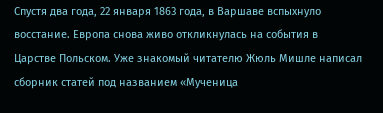Спустя два года, 22 января 1863 года, в Варшаве вспыхнуло восстание. Европа снова живо откликнулась на события в Царстве Польском. Уже знакомый читателю Жюль Мишле написал сборник статей под названием «Мученица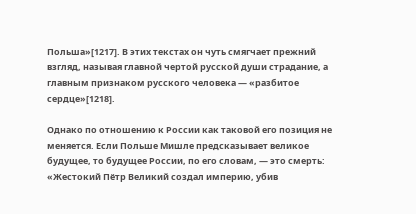Польша»[1217]. В этих текстах он чуть смягчает прежний взгляд, называя главной чертой русской души страдание, а главным признаком русского человека — «разбитое сердце»[1218].

Однако по отношению к России как таковой его позиция не меняется. Если Польше Мишле предсказывает великое будущее, то будущее России, по его словам, — это смерть: «Жестокий Пётр Великий создал империю, убив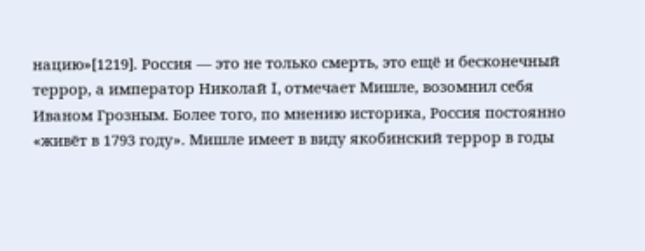нацию»[1219]. Россия — это не только смерть, это ещё и бесконечный террор, а император Николай I, отмечает Мишле, возомнил себя Иваном Грозным. Более того, по мнению историка, Россия постоянно «живёт в 1793 году». Мишле имеет в виду якобинский террор в годы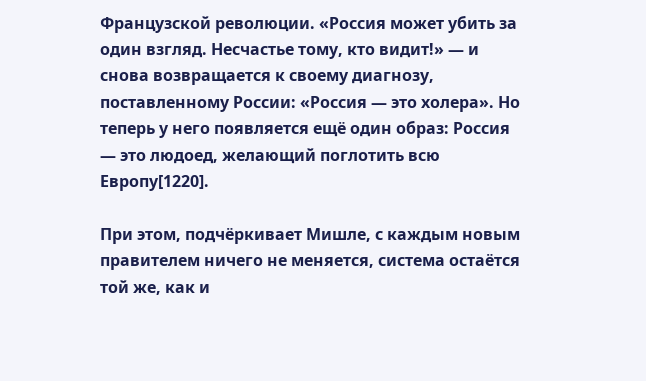Французской революции. «Россия может убить за один взгляд. Несчастье тому, кто видит!» — и снова возвращается к своему диагнозу, поставленному России: «Россия — это холера». Но теперь у него появляется ещё один образ: Россия — это людоед, желающий поглотить всю Европу[1220].

При этом, подчёркивает Мишле, с каждым новым правителем ничего не меняется, система остаётся той же, как и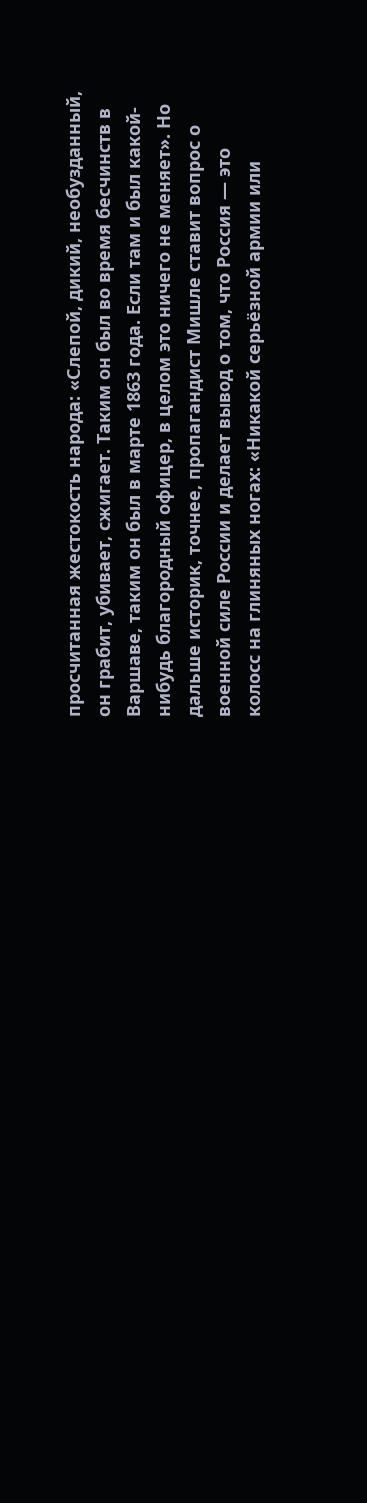просчитанная жестокость народа: «Слепой, дикий, необузданный, он грабит, убивает, сжигает. Таким он был во время бесчинств в Варшаве, таким он был в марте 1863 года. Если там и был какой-нибудь благородный офицер, в целом это ничего не меняет». Но дальше историк, точнее, пропагандист Мишле ставит вопрос о военной силе России и делает вывод о том, что Россия — это колосс на глиняных ногах: «Никакой серьёзной армии или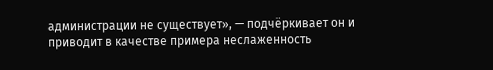администрации не существует», — подчёркивает он и приводит в качестве примера неслаженность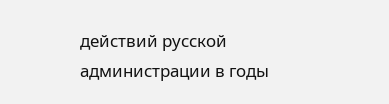действий русской администрации в годы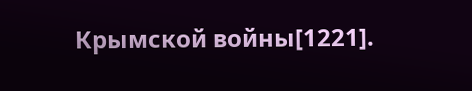Крымской войны[1221].